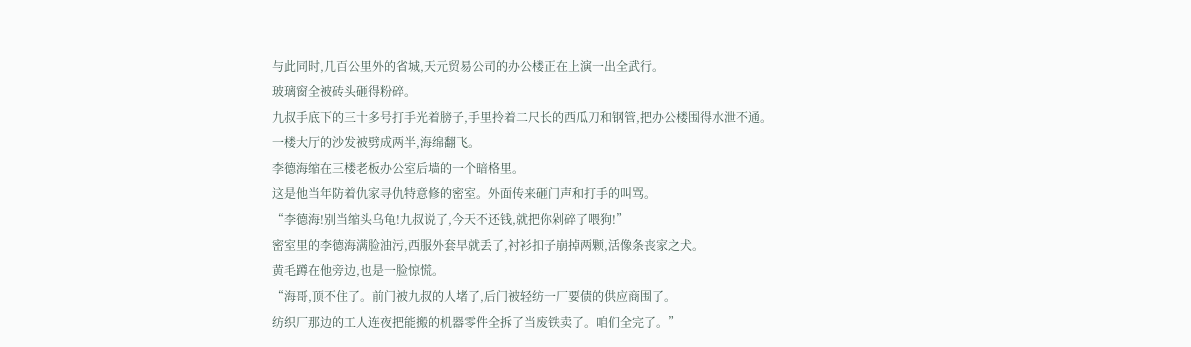与此同时,几百公里外的省城,天元贸易公司的办公楼正在上演一出全武行。
玻璃窗全被砖头砸得粉碎。
九叔手底下的三十多号打手光着膀子,手里拎着二尺长的西瓜刀和钢管,把办公楼围得水泄不通。
一楼大厅的沙发被劈成两半,海绵翻飞。
李德海缩在三楼老板办公室后墙的一个暗格里。
这是他当年防着仇家寻仇特意修的密室。外面传来砸门声和打手的叫骂。
“李德海!别当缩头乌龟!九叔说了,今天不还钱,就把你剁碎了喂狗!”
密室里的李德海满脸油污,西服外套早就丢了,衬衫扣子崩掉两颗,活像条丧家之犬。
黄毛蹲在他旁边,也是一脸惊慌。
“海哥,顶不住了。前门被九叔的人堵了,后门被轻纺一厂要债的供应商围了。
纺织厂那边的工人连夜把能搬的机器零件全拆了当废铁卖了。咱们全完了。”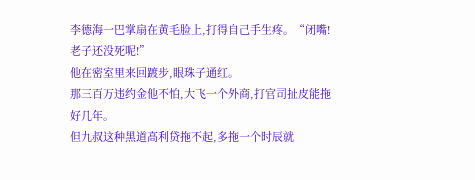李德海一巴掌扇在黄毛脸上,打得自己手生疼。“闭嘴!老子还没死呢!”
他在密室里来回踱步,眼珠子通红。
那三百万违约金他不怕,大飞一个外商,打官司扯皮能拖好几年。
但九叔这种黑道高利贷拖不起,多拖一个时辰就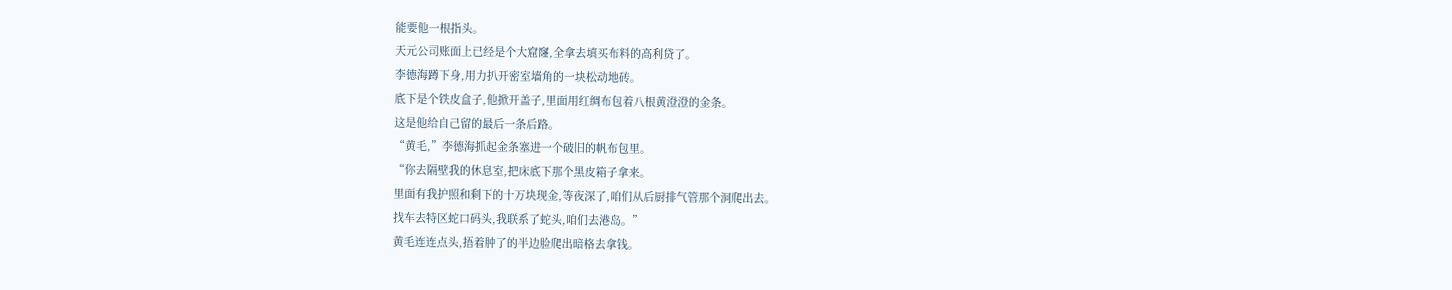能要他一根指头。
天元公司账面上已经是个大窟窿,全拿去填买布料的高利贷了。
李德海蹲下身,用力扒开密室墙角的一块松动地砖。
底下是个铁皮盒子,他掀开盖子,里面用红绸布包着八根黄澄澄的金条。
这是他给自己留的最后一条后路。
“黄毛,”李德海抓起金条塞进一个破旧的帆布包里。
“你去隔壁我的休息室,把床底下那个黑皮箱子拿来。
里面有我护照和剩下的十万块现金,等夜深了,咱们从后厨排气管那个洞爬出去。
找车去特区蛇口码头,我联系了蛇头,咱们去港岛。”
黄毛连连点头,捂着肿了的半边脸爬出暗格去拿钱。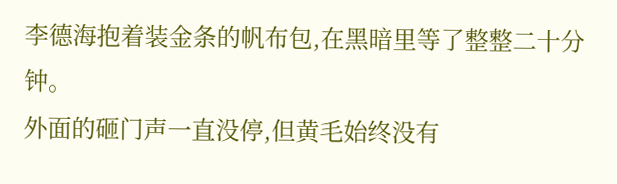李德海抱着装金条的帆布包,在黑暗里等了整整二十分钟。
外面的砸门声一直没停,但黄毛始终没有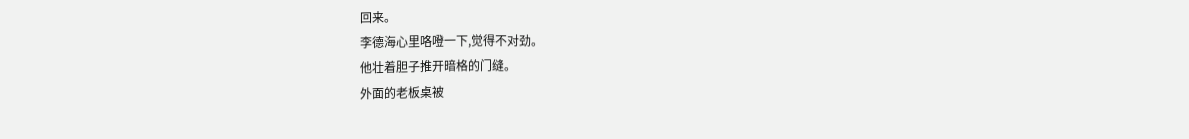回来。
李德海心里咯噔一下,觉得不对劲。
他壮着胆子推开暗格的门缝。
外面的老板桌被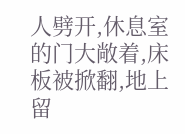人劈开,休息室的门大敞着,床板被掀翻,地上留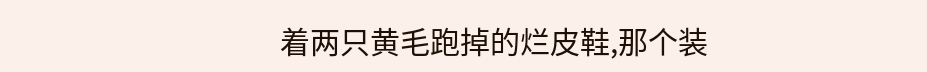着两只黄毛跑掉的烂皮鞋,那个装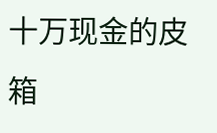十万现金的皮箱